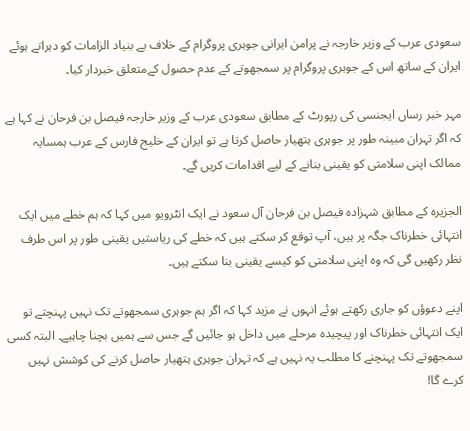سعودی عرب کے وزیر خارجہ نے پرامن ایرانی جوہری پروگرام کے خلاف بے بنیاد الزامات کو دہراتے ہوئے ایران کے ساتھ اس کے جوہری پروگرام پر سمجھوتے کے عدم حصول کےمتعلق خبردار کیا۔

مہر خبر رساں ایجنسی کی رپورٹ کے مطابق سعودی عرب کے وزیر خارجہ فیصل بن فرحان نے کہا ہے کہ اگر تہران مبینہ طور پر جوہری ہتھیار حاصل کرتا ہے تو ایران کے خلیج فارس کے عرب ہمسایہ ممالک اپنی سلامتی کو یقینی بنانے کے لیے اقدامات کریں گے۔

الجزیرہ کے مطابق شہزادہ فیصل بن فرحان آل سعود نے ایک انٹرویو میں کہا کہ ہم خطے میں ایک انتہائی خطرناک جگہ پر ہیں، آپ توقع کر سکتے ہیں کہ خطے کی ریاستیں یقینی طور پر اس طرف نظر رکھیں گی کہ وہ اپنی سلامتی کو کیسے یقینی بنا سکتے ہیں۔

اپنے دعوؤں کو جاری رکھتے ہوئے انہوں نے مزید کہا کہ اگر ہم جوہری سمجھوتے تک نہیں پہنچتے تو ایک انتہائی خطرناک اور پیچیدہ مرحلے میں داخل ہو جائیں گے جس سے ہمیں بچنا چاہیے۔ البتہ کسی سمجھوتے تک پہنچنے کا مطلب یہ نہیں ہے کہ تہران جوہری ہتھیار حاصل کرنے کی کوشش نہیں کرے گا!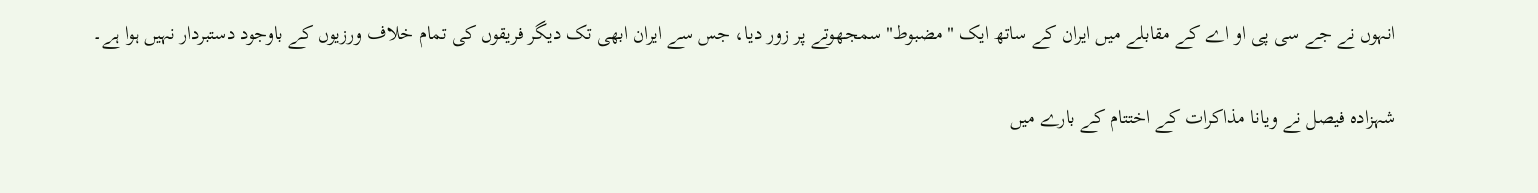انہوں نے جے سی پی او اے کے مقابلے میں ایران کے ساتھ ایک "مضبوط" سمجھوتے پر زور دیا، جس سے ایران ابھی تک دیگر فریقوں کی تمام خلاف ورزیوں کے باوجود دستبردار نہیں ہوا ہے۔

شہزادہ فیصل نے ویانا مذاکرات کے اختتام کے بارے میں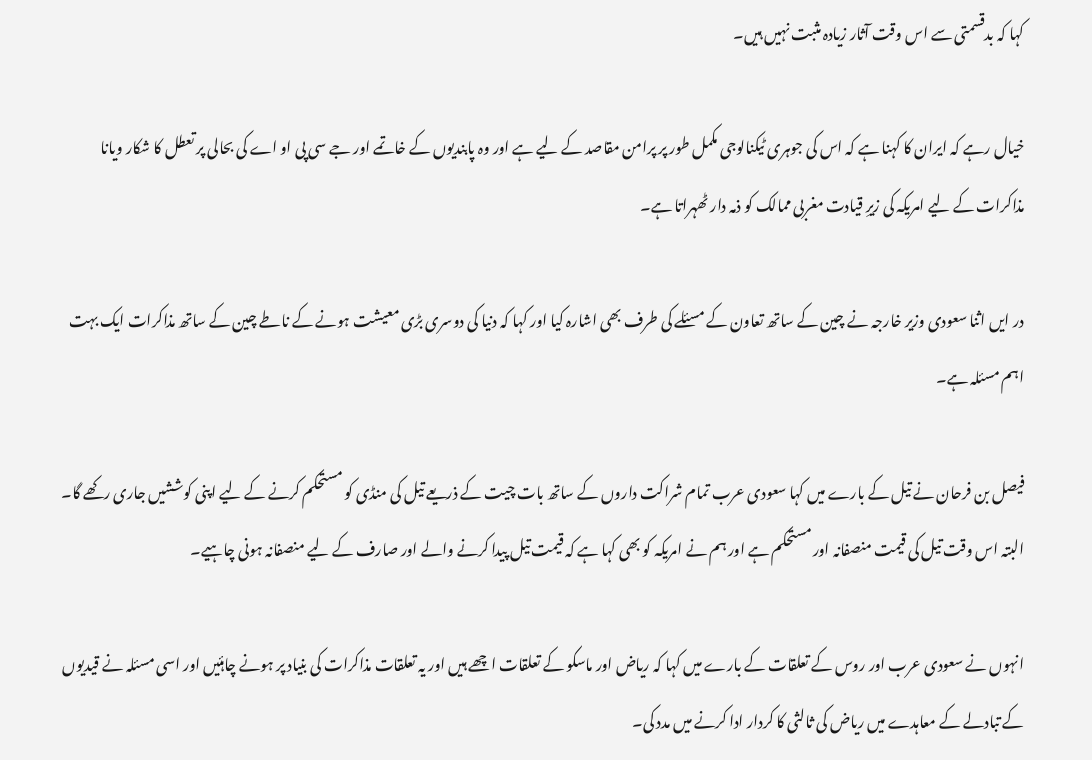کہا کہ بدقسمتی سے اس وقت آثار زیادہ مثبت نہیں ہیں۔

خیال رہے کہ ایران کا کہنا ہے کہ اس کی جوہری ٹیکنالوجی مکمل طور پر پرامن مقاصد کے لیے ہے اور وہ پابندیوں کے خاتمے اور جے سی پی او اے کی بحالی پر تعطل کا شکار ویانا مذاکرات کے لیے امریکہ کی زیرِ قیادت مغربی ممالک کو ذمہ دار ٹھہراتا ہے۔

در ایں اثنا سعودی وزیر خارجہ نے چین کے ساتھ تعاون کے مسئلے کی طرف بھی اشارہ کیا اور کہا کہ دنیا کی دوسری بڑی معیشت ہونے کے ناطے چین کے ساتھ مذاکرات ایک بہت اہم مسئلہ ہے۔

فیصل بن فرحان نے تیل کے بارے میں کہا سعودی عرب تمام شراکت داروں کے ساتھ بات چیت کے ذریعے تیل کی منڈی کو مستحکم کرنے کے لیے اپنی کوششیں جاری رکھے گا۔ البتہ اس وقت تیل کی قیمت منصفانہ اور مستحکم ہے اور ہم نے امریکہ کو بھی کہا ہے کہ قیمت تیل پیدا کرنے والے اور صارف کے لیے منصفانہ ہونی چاہیے۔

انہوں نے سعودی عرب اور روس کے تعلقات کے بارے میں کہا کہ ریاض اور ماسکو کے تعلقات اچھے ہیں اور یہ تعلقات مذاکرات کی بنیاد پر ہونے چاہئیں اور اسی مسئلہ نے قیدیوں کے تبادلے کے معاہدے میں ریاض کی ثالثی کا کردار ادا کرنے میں مدد کی۔